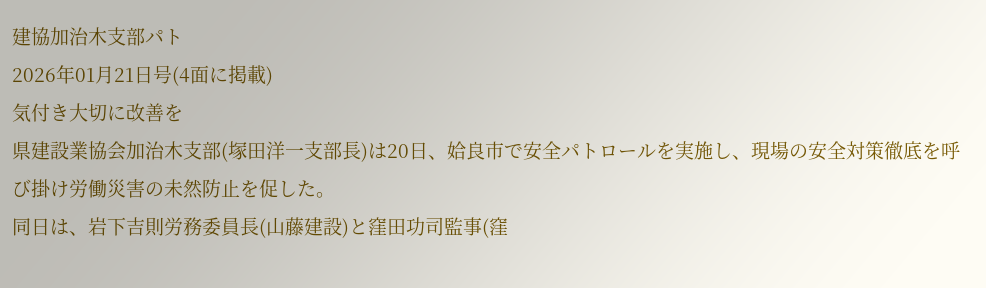建協加治木支部パト
2026年01月21日号(4面に掲載)
気付き大切に改善を
県建設業協会加治木支部(塚田洋一支部長)は20日、姶良市で安全パトロールを実施し、現場の安全対策徹底を呼び掛け労働災害の未然防止を促した。
同日は、岩下吉則労務委員長(山藤建設)と窪田功司監事(窪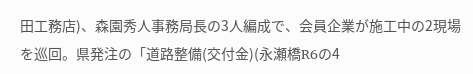田工務店)、森園秀人事務局長の3人編成で、会員企業が施工中の2現場を巡回。県発注の「道路整備(交付金)(永瀬橋R6の4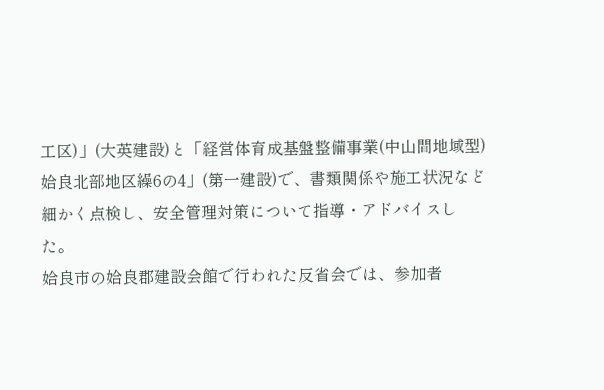工区)」(大英建設)と「経営体育成基盤整備事業(中山間地域型)姶良北部地区繰6の4」(第一建設)で、書類関係や施工状況など細かく点検し、安全管理対策について指導・アドバイスした。
姶良市の姶良郡建設会館で行われた反省会では、参加者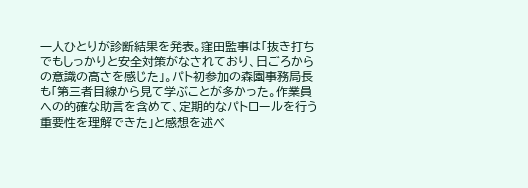一人ひとりが診断結果を発表。窪田監事は「抜き打ちでもしっかりと安全対策がなされており、日ごろからの意識の高さを感じた」。パト初参加の森園事務局長も「第三者目線から見て学ぶことが多かった。作業員への的確な助言を含めて、定期的なパトロールを行う重要性を理解できた」と感想を述べ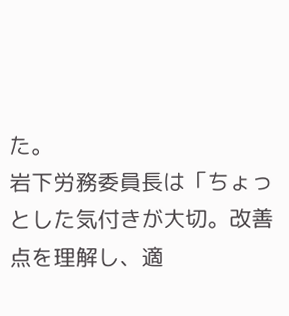た。
岩下労務委員長は「ちょっとした気付きが大切。改善点を理解し、適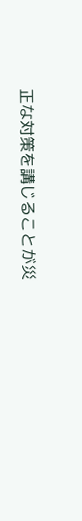正な対策を講じることが災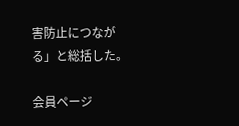害防止につながる」と総括した。

会員ページ